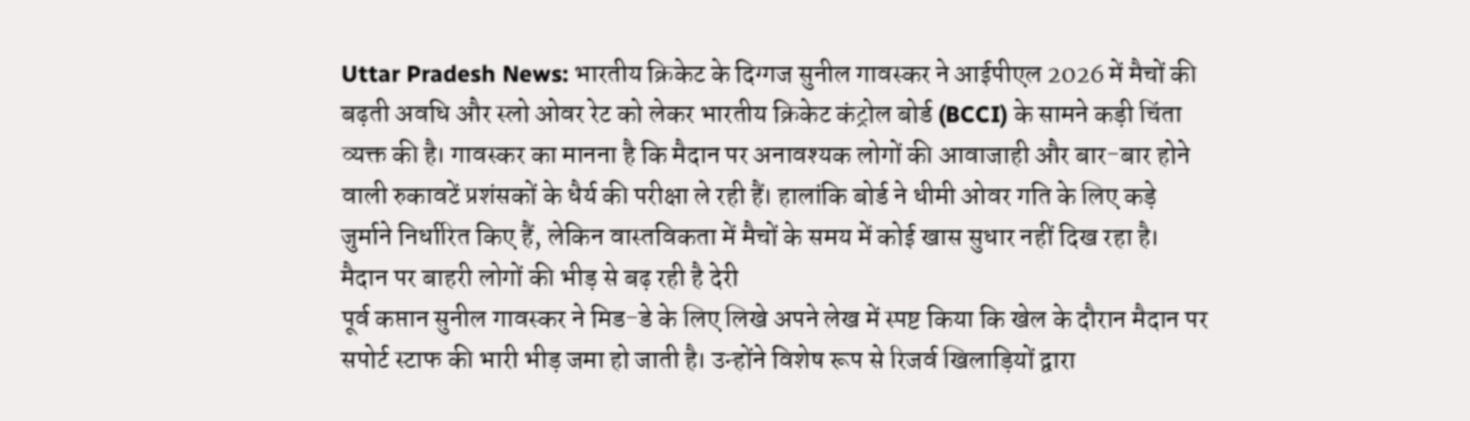Uttar Pradesh News: भारतीय क्रिकेट के दिग्गज सुनील गावस्कर ने आईपीएल 2026 में मैचों की बढ़ती अवधि और स्लो ओवर रेट को लेकर भारतीय क्रिकेट कंट्रोल बोर्ड (BCCI) के सामने कड़ी चिंता व्यक्त की है। गावस्कर का मानना है कि मैदान पर अनावश्यक लोगों की आवाजाही और बार-बार होने वाली रुकावटें प्रशंसकों के धैर्य की परीक्षा ले रही हैं। हालांकि बोर्ड ने धीमी ओवर गति के लिए कड़े जुर्माने निर्धारित किए हैं, लेकिन वास्तविकता में मैचों के समय में कोई खास सुधार नहीं दिख रहा है।
मैदान पर बाहरी लोगों की भीड़ से बढ़ रही है देरी
पूर्व कप्तान सुनील गावस्कर ने मिड-डे के लिए लिखे अपने लेख में स्पष्ट किया कि खेल के दौरान मैदान पर सपोर्ट स्टाफ की भारी भीड़ जमा हो जाती है। उन्होंने विशेष रूप से रिजर्व खिलाड़ियों द्वारा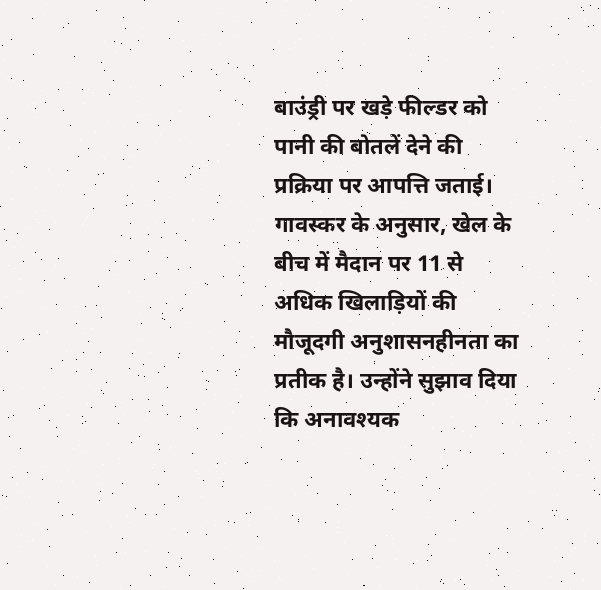बाउंड्री पर खड़े फील्डर को पानी की बोतलें देने की प्रक्रिया पर आपत्ति जताई। गावस्कर के अनुसार, खेल के बीच में मैदान पर 11 से अधिक खिलाड़ियों की मौजूदगी अनुशासनहीनता का प्रतीक है। उन्होंने सुझाव दिया कि अनावश्यक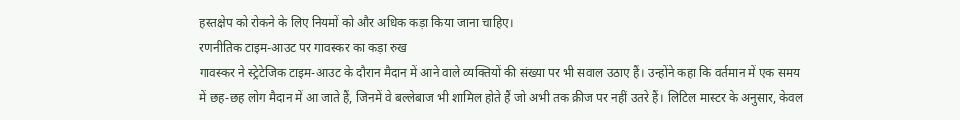हस्तक्षेप को रोकने के लिए नियमों को और अधिक कड़ा किया जाना चाहिए।
रणनीतिक टाइम-आउट पर गावस्कर का कड़ा रुख
गावस्कर ने स्ट्रेटेजिक टाइम-आउट के दौरान मैदान में आने वाले व्यक्तियों की संख्या पर भी सवाल उठाए हैं। उन्होंने कहा कि वर्तमान में एक समय में छह-छह लोग मैदान में आ जाते हैं, जिनमें वे बल्लेबाज भी शामिल होते हैं जो अभी तक क्रीज पर नहीं उतरे हैं। लिटिल मास्टर के अनुसार, केवल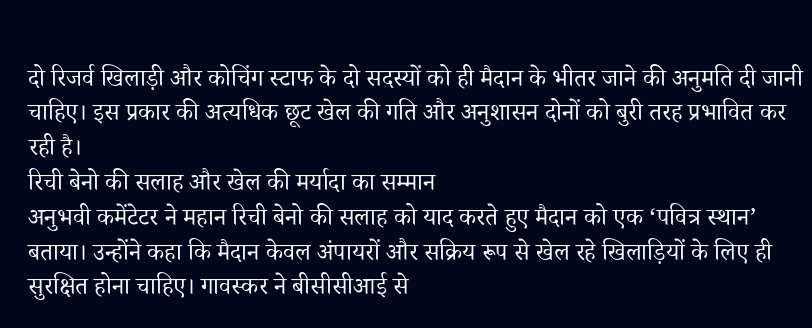दो रिजर्व खिलाड़ी और कोचिंग स्टाफ के दो सदस्यों को ही मैदान के भीतर जाने की अनुमति दी जानी चाहिए। इस प्रकार की अत्यधिक छूट खेल की गति और अनुशासन दोनों को बुरी तरह प्रभावित कर रही है।
रिची बेनो की सलाह और खेल की मर्यादा का सम्मान
अनुभवी कमेंटेटर ने महान रिची बेनो की सलाह को याद करते हुए मैदान को एक ‘पवित्र स्थान’ बताया। उन्होंने कहा कि मैदान केवल अंपायरों और सक्रिय रूप से खेल रहे खिलाड़ियों के लिए ही सुरक्षित होना चाहिए। गावस्कर ने बीसीसीआई से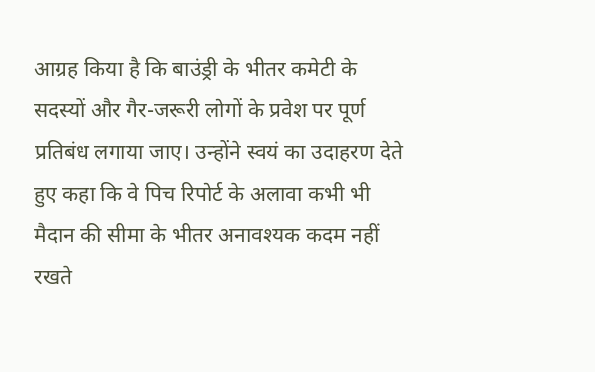आग्रह किया है कि बाउंड्री के भीतर कमेटी के सदस्यों और गैर-जरूरी लोगों के प्रवेश पर पूर्ण प्रतिबंध लगाया जाए। उन्होंने स्वयं का उदाहरण देते हुए कहा कि वे पिच रिपोर्ट के अलावा कभी भी मैदान की सीमा के भीतर अनावश्यक कदम नहीं रखते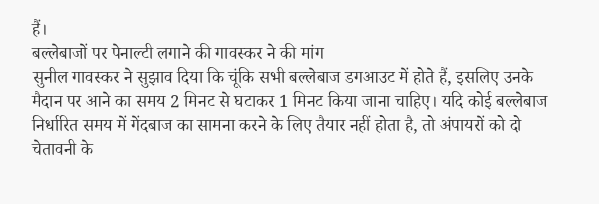हैं।
बल्लेबाजों पर पेनाल्टी लगाने की गावस्कर ने की मांग
सुनील गावस्कर ने सुझाव दिया कि चूंकि सभी बल्लेबाज डगआउट में होते हैं, इसलिए उनके मैदान पर आने का समय 2 मिनट से घटाकर 1 मिनट किया जाना चाहिए। यदि कोई बल्लेबाज निर्धारित समय में गेंदबाज का सामना करने के लिए तैयार नहीं होता है, तो अंपायरों को दो चेतावनी के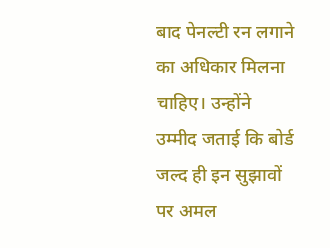बाद पेनल्टी रन लगाने का अधिकार मिलना चाहिए। उन्होंने उम्मीद जताई कि बोर्ड जल्द ही इन सुझावों पर अमल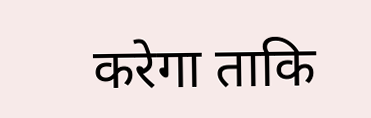करेगा ताकि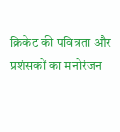क्रिकेट की पवित्रता और प्रशंसकों का मनोरंजन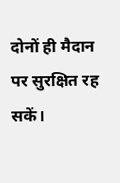दोनों ही मैदान पर सुरक्षित रह सकें।